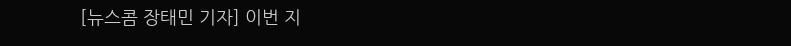[뉴스콤 장태민 기자] 이번 지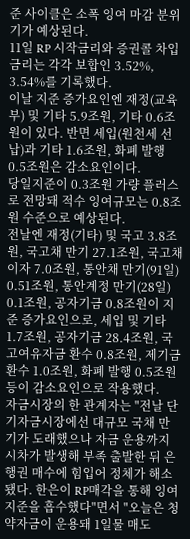준 사이클은 소폭 잉여 마감 분위기가 예상된다.
11일 RP 시작금리와 증권콜 차입금리는 각각 보합인 3.52%, 3.54%를 기록했다.
이날 지준 증가요인엔 재정(교육부) 및 기타 5.9조원, 기타 0.6조원이 있다. 반면 세입(원천세 선납)과 기타 1.6조원, 화폐 발행 0.5조원은 감소요인이다.
당일지준이 0.3조원 가량 플러스로 전망돼 적수 잉여규모는 0.8조원 수준으로 예상된다.
전날엔 재정(기타) 및 국고 3.8조원, 국고채 만기 27.1조원, 국고채 이자 7.0조원, 통안채 만기(91일) 0.51조원, 통안계정 만기(28일) 0.1조원, 공자기금 0.8조원이 지준 증가요인으로, 세입 및 기타 1.7조원, 공자기금 28.4조원, 국고여유자금 환수 0.8조원, 제기금 환수 1.0조원, 화폐 발행 0.5조원 등이 감소요인으로 작용했다.
자금시장의 한 관계자는 "전날 단기자금시장에선 대규모 국채 만기가 도래했으나 자금 운용까지 시차가 발생해 부족 출발한 뒤 은행권 매수에 힘입어 정체가 해소됐다. 한은이 RP매각을 통해 잉여 지준을 흡수했다"면서 "오늘은 청약자금이 운용돼 1일물 매도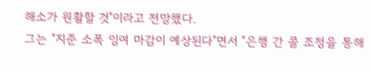해소가 원활할 것"이라고 전망했다.
그는 "지준 소폭 잉여 마감이 예상된다"면서 "은행 간 콜 조정을 통해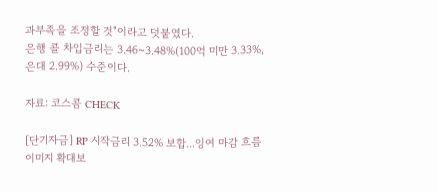과부족을 조정할 것"이라고 덧붙였다.
은행 콜 차입금리는 3.46~3.48%(100억 미만 3.33%, 은대 2.99%) 수준이다.

자료: 코스콤 CHECK

[단기자금] RP 시작금리 3.52% 보합...잉여 마감 흐름
이미지 확대보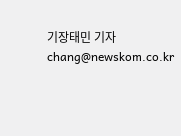기장태민 기자 chang@newskom.co.kr